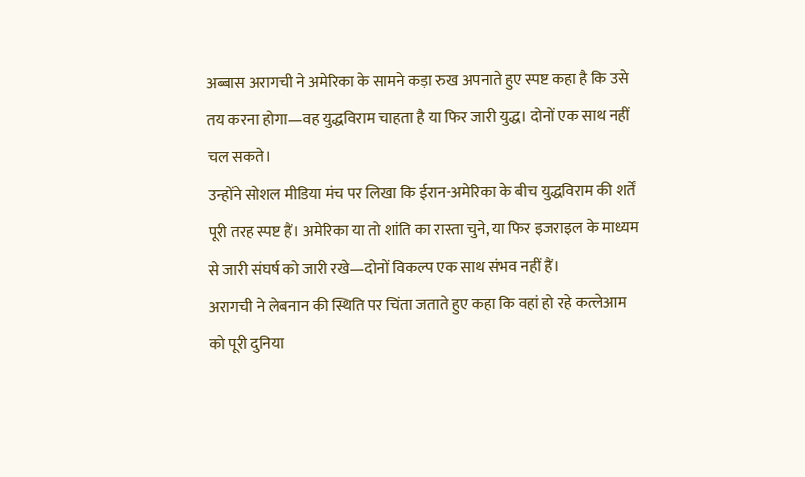अब्बास अरागची ने अमेरिका के सामने कड़ा रुख अपनाते हुए स्पष्ट कहा है कि उसे तय करना होगा—वह युद्धविराम चाहता है या फिर जारी युद्ध। दोनों एक साथ नहीं चल सकते।
उन्होंने सोशल मीडिया मंच पर लिखा कि ईरान-अमेरिका के बीच युद्धविराम की शर्तें पूरी तरह स्पष्ट हैं। अमेरिका या तो शांति का रास्ता चुने, या फिर इजराइल के माध्यम से जारी संघर्ष को जारी रखे—दोनों विकल्प एक साथ संभव नहीं हैं।
अरागची ने लेबनान की स्थिति पर चिंता जताते हुए कहा कि वहां हो रहे कत्लेआम को पूरी दुनिया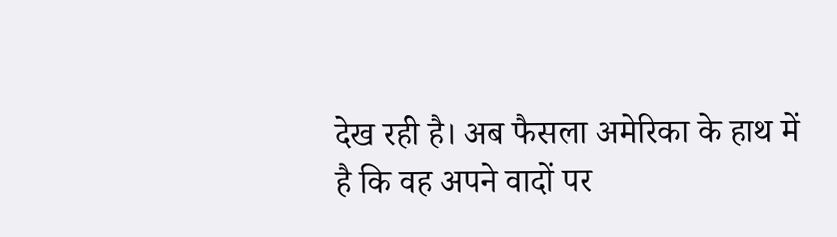देख रही है। अब फैसला अमेरिका के हाथ में है कि वह अपने वादों पर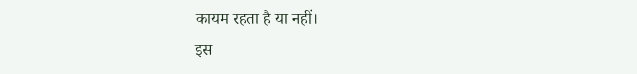कायम रहता है या नहीं।
इस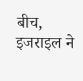बीच, इजराइल ने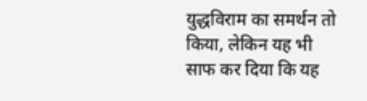युद्धविराम का समर्थन तो किया, लेकिन यह भी साफ कर दिया कि यह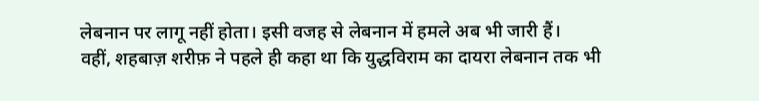लेबनान पर लागू नहीं होता। इसी वजह से लेबनान में हमले अब भी जारी हैं।
वहीं, शहबाज़ शरीफ़ ने पहले ही कहा था कि युद्धविराम का दायरा लेबनान तक भी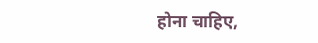होना चाहिए,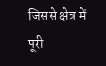जिससे क्षेत्र में पूरी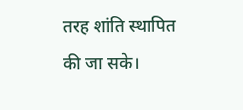तरह शांति स्थापित की जा सके।